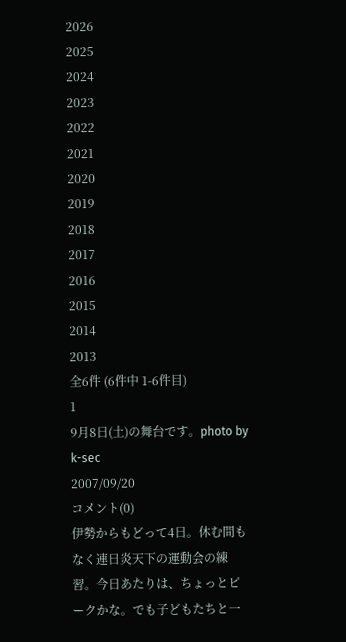2026
2025
2024
2023
2022
2021
2020
2019
2018
2017
2016
2015
2014
2013
全6件 (6件中 1-6件目)
1
9月8日(土)の舞台です。photo by k-sec
2007/09/20
コメント(0)
伊勢からもどって4日。休む間もなく連日炎天下の運動会の練習。今日あたりは、ちょっとピークかな。でも子どもたちと一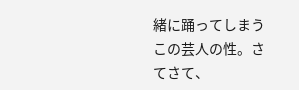緒に踊ってしまうこの芸人の性。さてさて、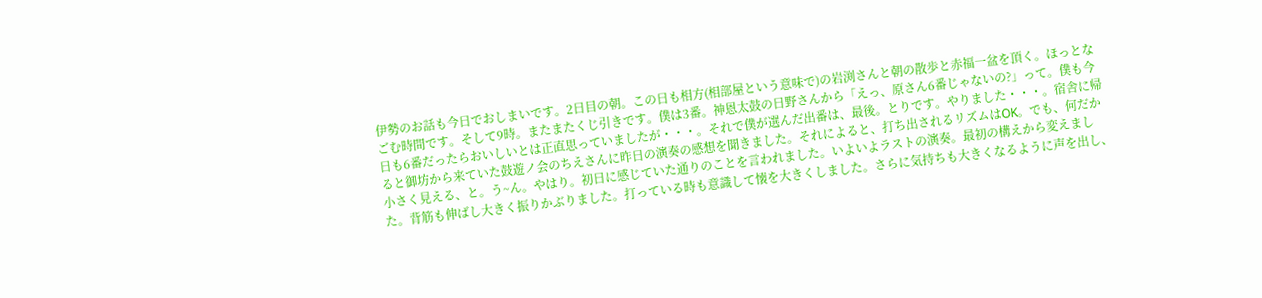伊勢のお話も今日でおしまいです。2日目の朝。この日も相方(相部屋という意味で)の岩渕さんと朝の散歩と赤福一盆を頂く。ほっとなごむ時間です。そして9時。またまたくじ引きです。僕は3番。神恩太鼓の日野さんから「えっ、原さん6番じゃないの?」って。僕も今日も6番だったらおいしいとは正直思っていましたが・・・。それで僕が選んだ出番は、最後。とりです。やりました・・・。宿舎に帰ると御坊から来ていた鼓遊ノ会のちえさんに昨日の演奏の感想を聞きました。それによると、打ち出されるリズムはOK。でも、何だか小さく見える、と。う~ん。やはり。初日に感じていた通りのことを言われました。いよいよラストの演奏。最初の構えから変えました。背筋も伸ばし大きく振りかぶりました。打っている時も意識して懐を大きくしました。さらに気持ちも大きくなるように声を出し、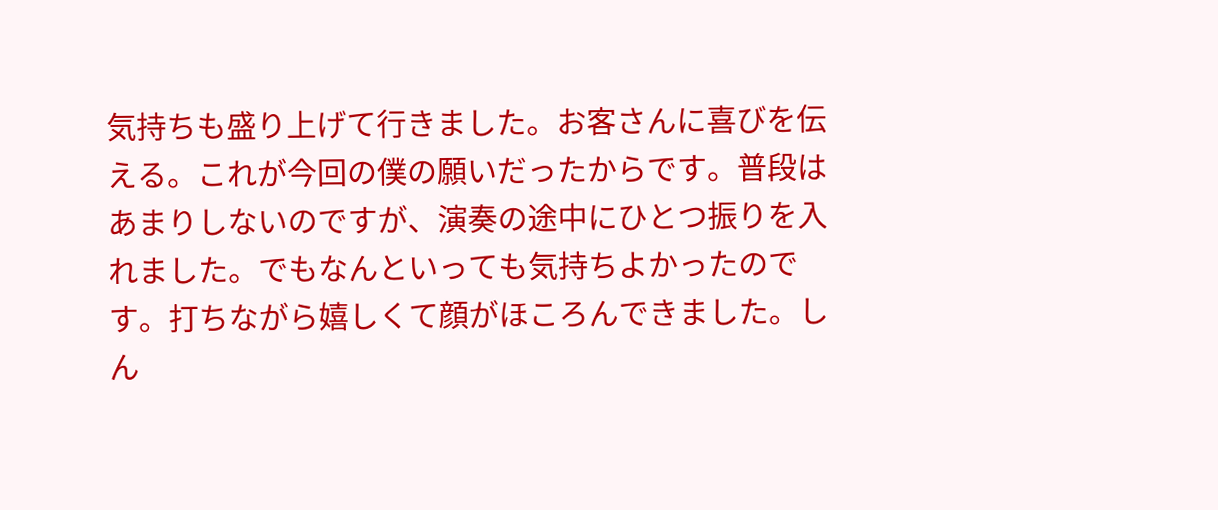気持ちも盛り上げて行きました。お客さんに喜びを伝える。これが今回の僕の願いだったからです。普段はあまりしないのですが、演奏の途中にひとつ振りを入れました。でもなんといっても気持ちよかったのです。打ちながら嬉しくて顔がほころんできました。しん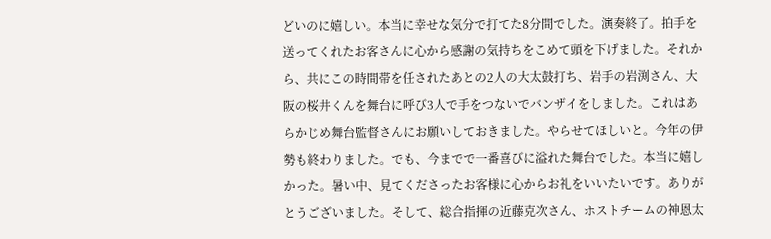どいのに嬉しい。本当に幸せな気分で打てた8分間でした。演奏終了。拍手を送ってくれたお客さんに心から感謝の気持ちをこめて頭を下げました。それから、共にこの時間帯を任されたあとの2人の大太鼓打ち、岩手の岩渕さん、大阪の桜井くんを舞台に呼び3人で手をつないでバンザイをしました。これはあらかじめ舞台監督さんにお願いしておきました。やらせてほしいと。今年の伊勢も終わりました。でも、今までで一番喜びに溢れた舞台でした。本当に嬉しかった。暑い中、見てくださったお客様に心からお礼をいいたいです。ありがとうございました。そして、総合指揮の近藤克次さん、ホストチームの神恩太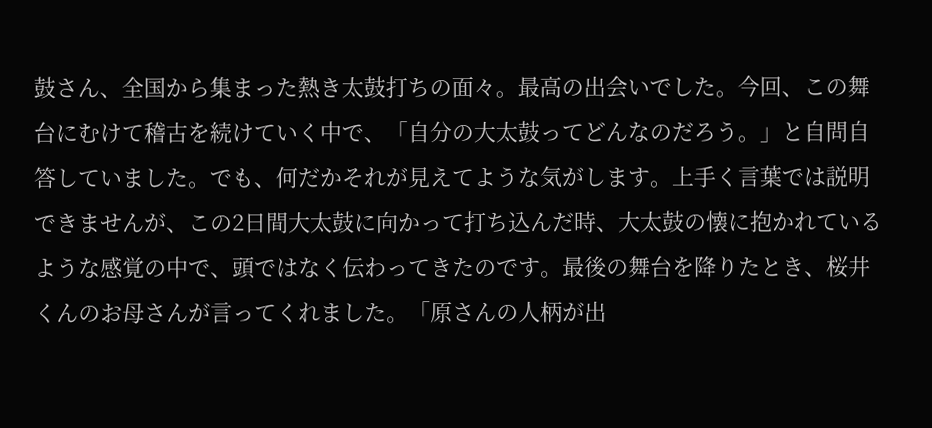鼓さん、全国から集まった熱き太鼓打ちの面々。最高の出会いでした。今回、この舞台にむけて稽古を続けていく中で、「自分の大太鼓ってどんなのだろう。」と自問自答していました。でも、何だかそれが見えてような気がします。上手く言葉では説明できませんが、この2日間大太鼓に向かって打ち込んだ時、大太鼓の懐に抱かれているような感覚の中で、頭ではなく伝わってきたのです。最後の舞台を降りたとき、桜井くんのお母さんが言ってくれました。「原さんの人柄が出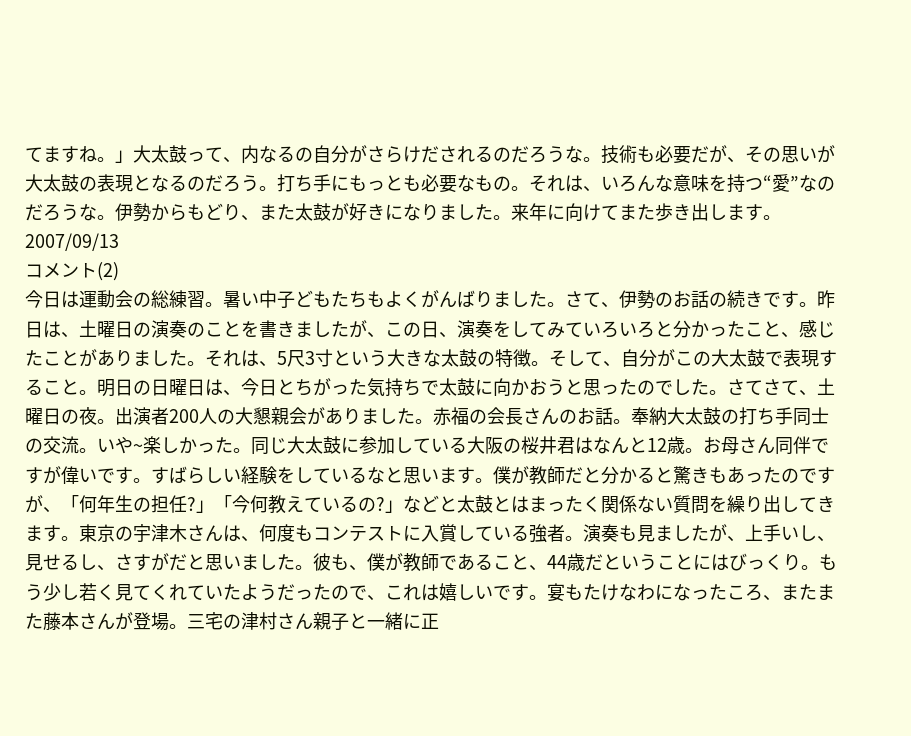てますね。」大太鼓って、内なるの自分がさらけだされるのだろうな。技術も必要だが、その思いが大太鼓の表現となるのだろう。打ち手にもっとも必要なもの。それは、いろんな意味を持つ“愛”なのだろうな。伊勢からもどり、また太鼓が好きになりました。来年に向けてまた歩き出します。
2007/09/13
コメント(2)
今日は運動会の総練習。暑い中子どもたちもよくがんばりました。さて、伊勢のお話の続きです。昨日は、土曜日の演奏のことを書きましたが、この日、演奏をしてみていろいろと分かったこと、感じたことがありました。それは、5尺3寸という大きな太鼓の特徴。そして、自分がこの大太鼓で表現すること。明日の日曜日は、今日とちがった気持ちで太鼓に向かおうと思ったのでした。さてさて、土曜日の夜。出演者200人の大懇親会がありました。赤福の会長さんのお話。奉納大太鼓の打ち手同士の交流。いや~楽しかった。同じ大太鼓に参加している大阪の桜井君はなんと12歳。お母さん同伴ですが偉いです。すばらしい経験をしているなと思います。僕が教師だと分かると驚きもあったのですが、「何年生の担任?」「今何教えているの?」などと太鼓とはまったく関係ない質問を繰り出してきます。東京の宇津木さんは、何度もコンテストに入賞している強者。演奏も見ましたが、上手いし、見せるし、さすがだと思いました。彼も、僕が教師であること、44歳だということにはびっくり。もう少し若く見てくれていたようだったので、これは嬉しいです。宴もたけなわになったころ、またまた藤本さんが登場。三宅の津村さん親子と一緒に正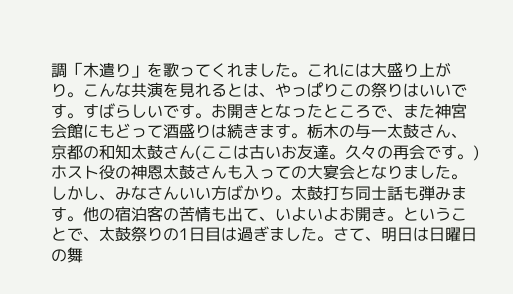調「木遣り」を歌ってくれました。これには大盛り上がり。こんな共演を見れるとは、やっぱりこの祭りはいいです。すばらしいです。お開きとなったところで、また神宮会館にもどって酒盛りは続きます。栃木の与一太鼓さん、京都の和知太鼓さん(ここは古いお友達。久々の再会です。)ホスト役の神恩太鼓さんも入っての大宴会となりました。しかし、みなさんいい方ばかり。太鼓打ち同士話も弾みます。他の宿泊客の苦情も出て、いよいよお開き。ということで、太鼓祭りの1日目は過ぎました。さて、明日は日曜日の舞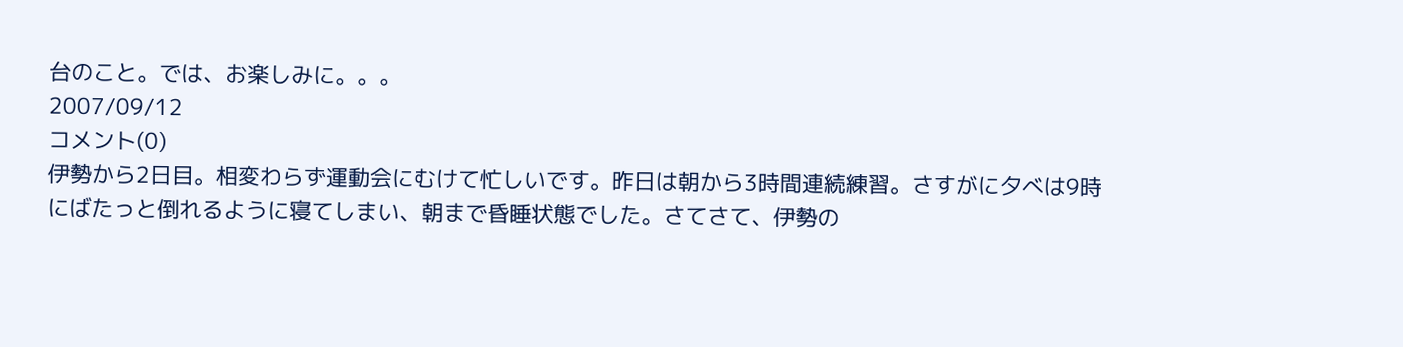台のこと。では、お楽しみに。。。
2007/09/12
コメント(0)
伊勢から2日目。相変わらず運動会にむけて忙しいです。昨日は朝から3時間連続練習。さすがに夕べは9時にばたっと倒れるように寝てしまい、朝まで昏睡状態でした。さてさて、伊勢の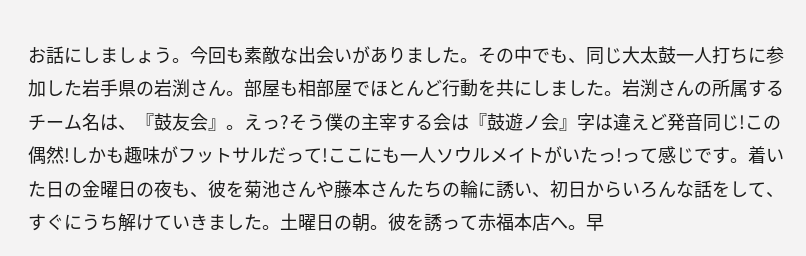お話にしましょう。今回も素敵な出会いがありました。その中でも、同じ大太鼓一人打ちに参加した岩手県の岩渕さん。部屋も相部屋でほとんど行動を共にしました。岩渕さんの所属するチーム名は、『鼓友会』。えっ?そう僕の主宰する会は『鼓遊ノ会』字は違えど発音同じ!この偶然!しかも趣味がフットサルだって!ここにも一人ソウルメイトがいたっ!って感じです。着いた日の金曜日の夜も、彼を菊池さんや藤本さんたちの輪に誘い、初日からいろんな話をして、すぐにうち解けていきました。土曜日の朝。彼を誘って赤福本店へ。早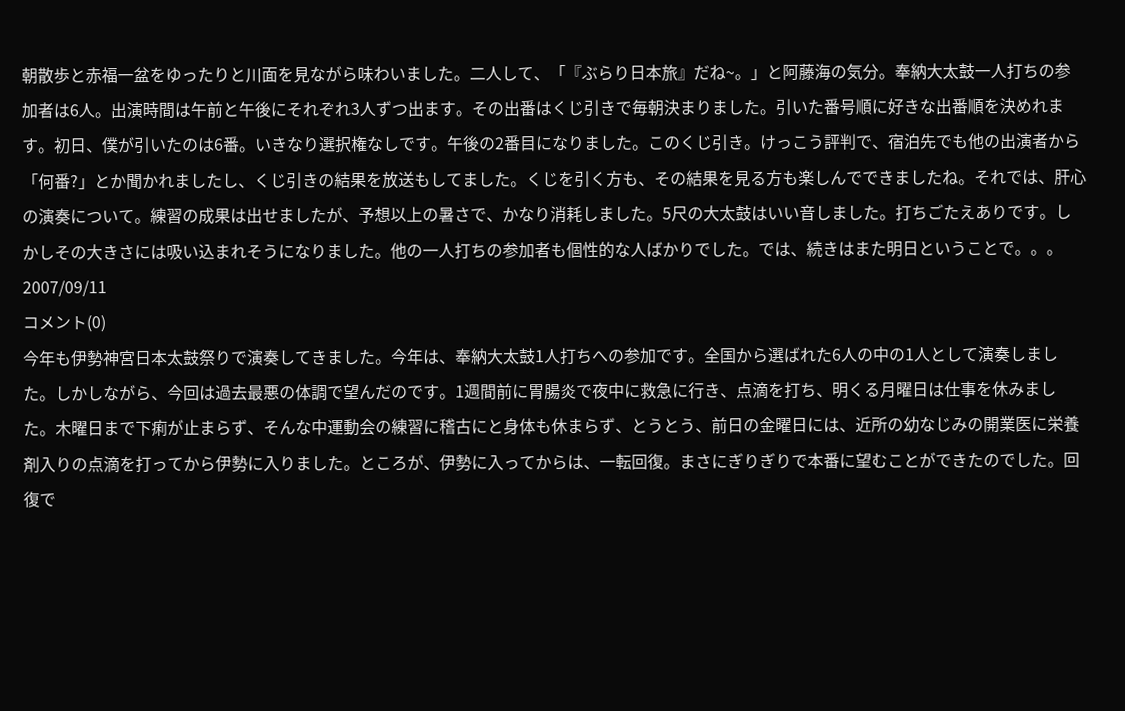朝散歩と赤福一盆をゆったりと川面を見ながら味わいました。二人して、「『ぶらり日本旅』だね~。」と阿藤海の気分。奉納大太鼓一人打ちの参加者は6人。出演時間は午前と午後にそれぞれ3人ずつ出ます。その出番はくじ引きで毎朝決まりました。引いた番号順に好きな出番順を決めれます。初日、僕が引いたのは6番。いきなり選択権なしです。午後の2番目になりました。このくじ引き。けっこう評判で、宿泊先でも他の出演者から「何番?」とか聞かれましたし、くじ引きの結果を放送もしてました。くじを引く方も、その結果を見る方も楽しんでできましたね。それでは、肝心の演奏について。練習の成果は出せましたが、予想以上の暑さで、かなり消耗しました。5尺の大太鼓はいい音しました。打ちごたえありです。しかしその大きさには吸い込まれそうになりました。他の一人打ちの参加者も個性的な人ばかりでした。では、続きはまた明日ということで。。。
2007/09/11
コメント(0)
今年も伊勢神宮日本太鼓祭りで演奏してきました。今年は、奉納大太鼓1人打ちへの参加です。全国から選ばれた6人の中の1人として演奏しました。しかしながら、今回は過去最悪の体調で望んだのです。1週間前に胃腸炎で夜中に救急に行き、点滴を打ち、明くる月曜日は仕事を休みました。木曜日まで下痢が止まらず、そんな中運動会の練習に稽古にと身体も休まらず、とうとう、前日の金曜日には、近所の幼なじみの開業医に栄養剤入りの点滴を打ってから伊勢に入りました。ところが、伊勢に入ってからは、一転回復。まさにぎりぎりで本番に望むことができたのでした。回復で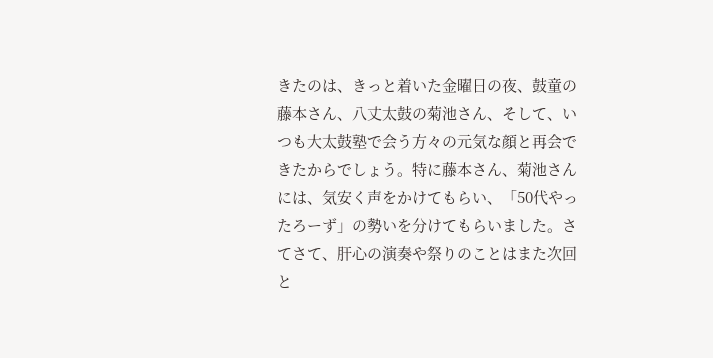きたのは、きっと着いた金曜日の夜、鼓童の藤本さん、八丈太鼓の菊池さん、そして、いつも大太鼓塾で会う方々の元気な顔と再会できたからでしょう。特に藤本さん、菊池さんには、気安く声をかけてもらい、「50代やったろーず」の勢いを分けてもらいました。さてさて、肝心の演奏や祭りのことはまた次回と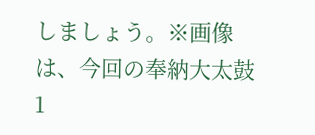しましょう。※画像は、今回の奉納大太鼓1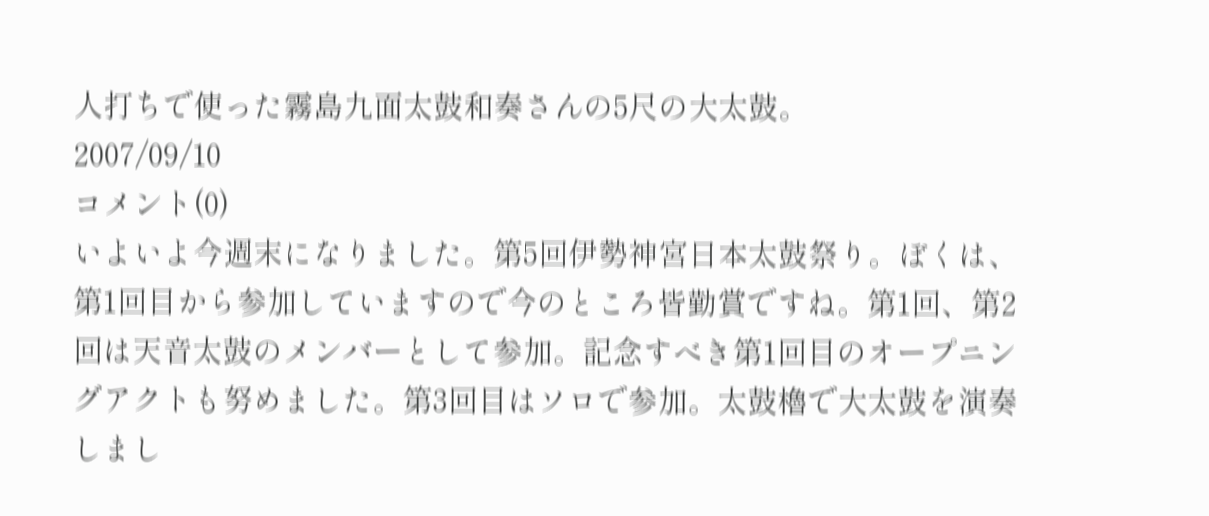人打ちで使った霧島九面太鼓和奏さんの5尺の大太鼓。
2007/09/10
コメント(0)
いよいよ今週末になりました。第5回伊勢神宮日本太鼓祭り。ぼくは、第1回目から参加していますので今のところ皆勤賞ですね。第1回、第2回は天音太鼓のメンバーとして参加。記念すべき第1回目のオープニングアクトも努めました。第3回目はソロで参加。太鼓櫓で大太鼓を演奏しまし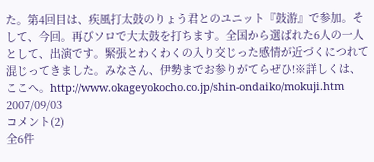た。第4回目は、疾風打太鼓のりょう君とのユニット『鼓游』で参加。そして、今回。再びソロで大太鼓を打ちます。全国から選ばれた6人の一人として、出演です。緊張とわくわくの入り交じった感情が近づくにつれて混じってきました。みなさん、伊勢までお参りがてらぜひ!※詳しくは、ここへ。http://www.okageyokocho.co.jp/shin-ondaiko/mokuji.htm
2007/09/03
コメント(2)
全6件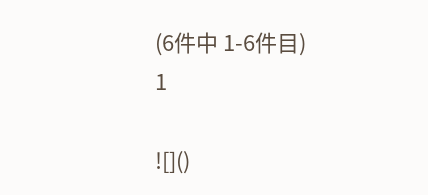(6件中 1-6件目)
1

![]()